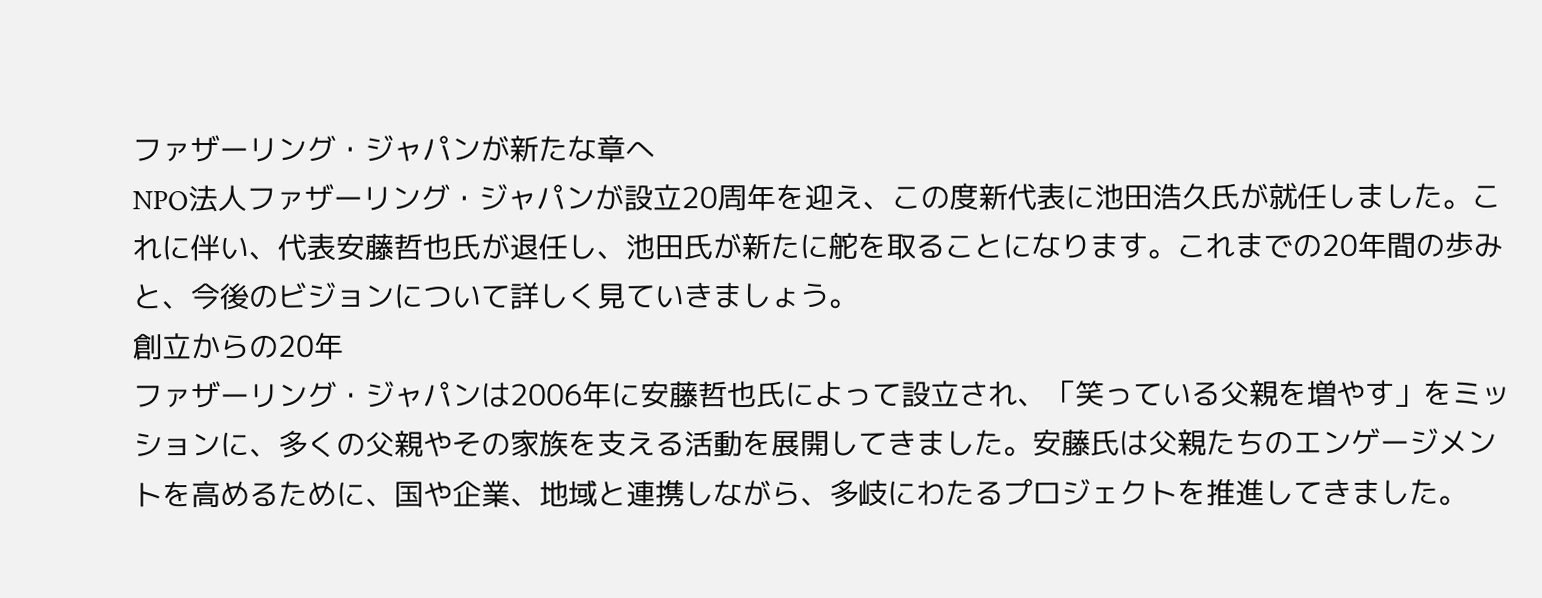ファザーリング・ジャパンが新たな章へ
NPO法人ファザーリング・ジャパンが設立20周年を迎え、この度新代表に池田浩久氏が就任しました。これに伴い、代表安藤哲也氏が退任し、池田氏が新たに舵を取ることになります。これまでの20年間の歩みと、今後のビジョンについて詳しく見ていきましょう。
創立からの20年
ファザーリング・ジャパンは2006年に安藤哲也氏によって設立され、「笑っている父親を増やす」をミッションに、多くの父親やその家族を支える活動を展開してきました。安藤氏は父親たちのエンゲージメントを高めるために、国や企業、地域と連携しながら、多岐にわたるプロジェクトを推進してきました。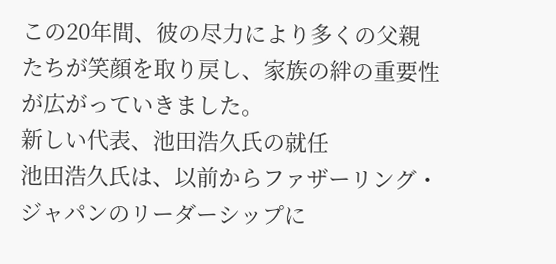この20年間、彼の尽力により多くの父親たちが笑顔を取り戻し、家族の絆の重要性が広がっていきました。
新しい代表、池田浩久氏の就任
池田浩久氏は、以前からファザーリング・ジャパンのリーダーシップに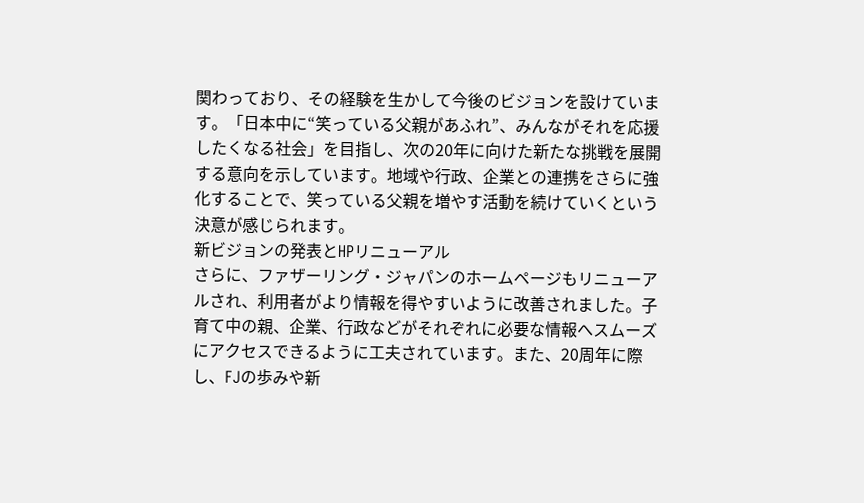関わっており、その経験を生かして今後のビジョンを設けています。「日本中に“笑っている父親があふれ”、みんながそれを応援したくなる社会」を目指し、次の20年に向けた新たな挑戦を展開する意向を示しています。地域や行政、企業との連携をさらに強化することで、笑っている父親を増やす活動を続けていくという決意が感じられます。
新ビジョンの発表とHPリニューアル
さらに、ファザーリング・ジャパンのホームページもリニューアルされ、利用者がより情報を得やすいように改善されました。子育て中の親、企業、行政などがそれぞれに必要な情報へスムーズにアクセスできるように工夫されています。また、20周年に際し、FJの歩みや新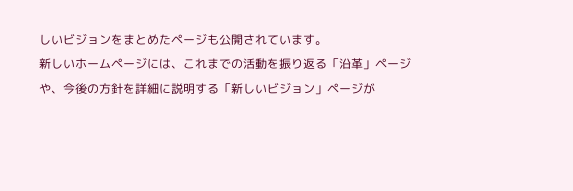しいビジョンをまとめたページも公開されています。
新しいホームページには、これまでの活動を振り返る「沿革」ページや、今後の方針を詳細に説明する「新しいビジョン」ページが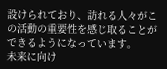設けられており、訪れる人々がこの活動の重要性を感じ取ることができるようになっています。
未来に向け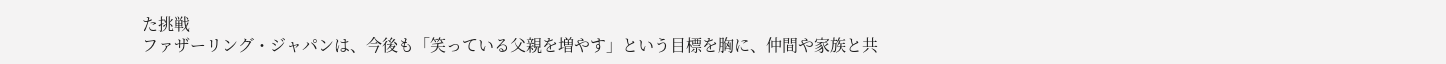た挑戦
ファザーリング・ジャパンは、今後も「笑っている父親を増やす」という目標を胸に、仲間や家族と共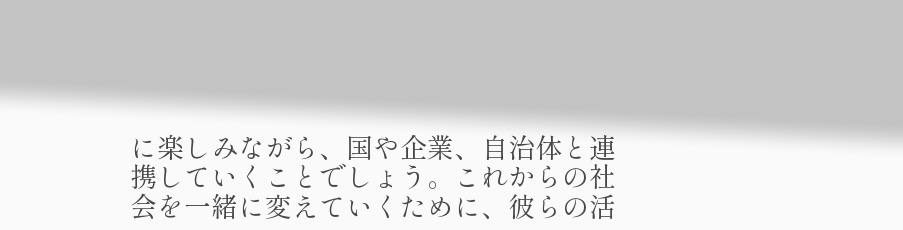に楽しみながら、国や企業、自治体と連携していくことでしょう。これからの社会を一緒に変えていくために、彼らの活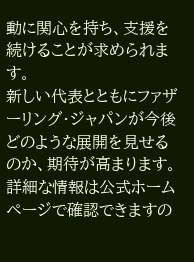動に関心を持ち、支援を続けることが求められます。
新しい代表とともにファザーリング・ジャパンが今後どのような展開を見せるのか、期待が高まります。詳細な情報は公式ホームページで確認できますの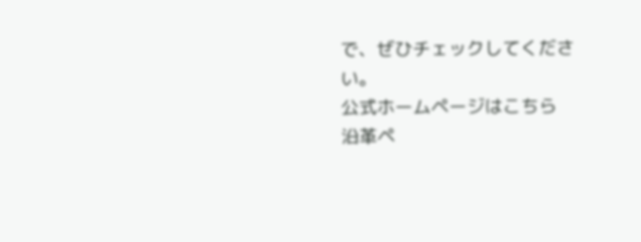で、ぜひチェックしてください。
公式ホームページはこちら
沿革ペ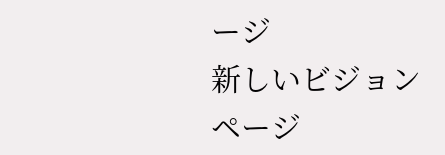ージ
新しいビジョンページ